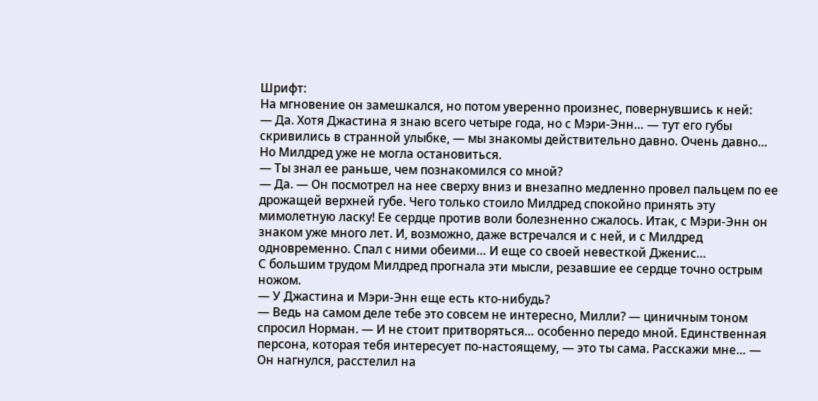Шрифт:
На мгновение он замешкался, но потом уверенно произнес, повернувшись к ней:
— Да. Хотя Джастина я знаю всего четыре года, но с Мэри-Энн… — тут его губы скривились в странной улыбке, — мы знакомы действительно давно. Очень давно…
Но Милдред уже не могла остановиться.
— Ты знал ее раньше, чем познакомился со мной?
— Да. — Он посмотрел на нее сверху вниз и внезапно медленно провел пальцем по ее дрожащей верхней губе. Чего только стоило Милдред спокойно принять эту мимолетную ласку! Ее сердце против воли болезненно сжалось. Итак, с Мэри-Энн он знаком уже много лет. И, возможно, даже встречался и с ней, и с Милдред одновременно. Спал с ними обеими… И еще со своей невесткой Дженис…
С большим трудом Милдред прогнала эти мысли, резавшие ее сердце точно острым ножом.
— У Джастина и Мэри-Энн еще есть кто-нибудь?
— Ведь на самом деле тебе это совсем не интересно, Милли? — циничным тоном спросил Норман. — И не стоит притворяться… особенно передо мной. Единственная персона, которая тебя интересует по-настоящему, — это ты сама. Расскажи мне… — Он нагнулся, расстелил на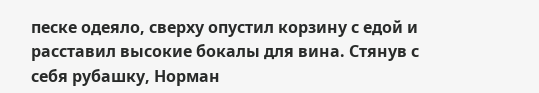песке одеяло, сверху опустил корзину с едой и расставил высокие бокалы для вина. Стянув с себя рубашку, Норман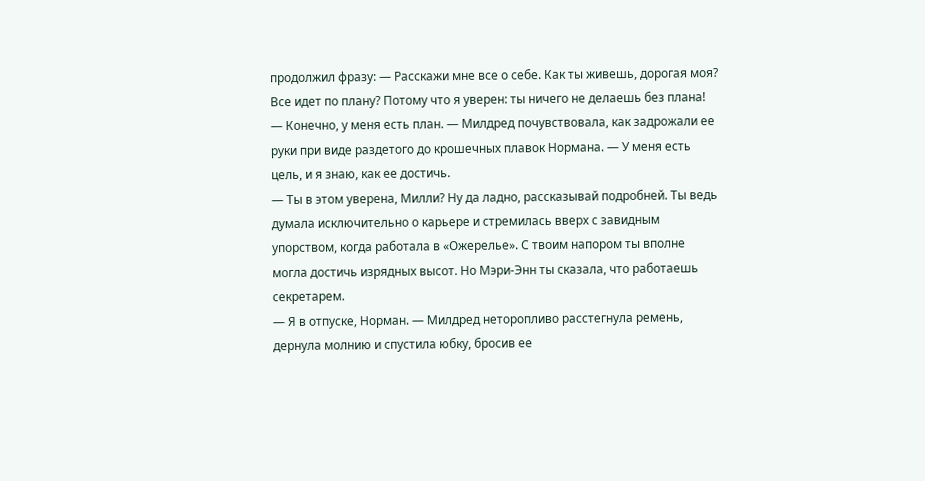продолжил фразу: — Расскажи мне все о себе. Как ты живешь, дорогая моя? Все идет по плану? Потому что я уверен: ты ничего не делаешь без плана!
— Конечно, у меня есть план. — Милдред почувствовала, как задрожали ее руки при виде раздетого до крошечных плавок Нормана. — У меня есть цель, и я знаю, как ее достичь.
— Ты в этом уверена, Милли? Ну да ладно, рассказывай подробней. Ты ведь думала исключительно о карьере и стремилась вверх с завидным упорством, когда работала в «Ожерелье». С твоим напором ты вполне могла достичь изрядных высот. Но Мэри-Энн ты сказала, что работаешь секретарем.
— Я в отпуске, Норман. — Милдред неторопливо расстегнула ремень, дернула молнию и спустила юбку, бросив ее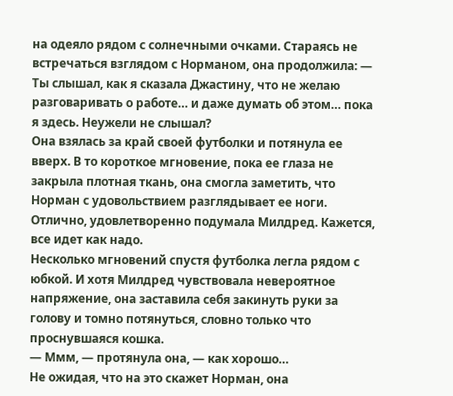на одеяло рядом с солнечными очками. Стараясь не встречаться взглядом с Норманом, она продолжила: — Ты слышал, как я сказала Джастину, что не желаю разговаривать о работе… и даже думать об этом… пока я здесь. Неужели не слышал?
Она взялась за край своей футболки и потянула ее вверх. В то короткое мгновение, пока ее глаза не закрыла плотная ткань, она смогла заметить, что Норман с удовольствием разглядывает ее ноги. Отлично, удовлетворенно подумала Милдред. Кажется, все идет как надо.
Несколько мгновений спустя футболка легла рядом с юбкой. И хотя Милдред чувствовала невероятное напряжение, она заставила себя закинуть руки за голову и томно потянуться, словно только что проснувшаяся кошка.
— Ммм, — протянула она, — как хорошо…
Не ожидая, что на это скажет Норман, она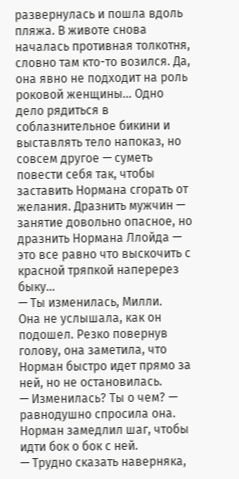развернулась и пошла вдоль пляжа. В животе снова началась противная толкотня, словно там кто-то возился. Да, она явно не подходит на роль роковой женщины… Одно дело рядиться в соблазнительное бикини и выставлять тело напоказ, но совсем другое — суметь повести себя так, чтобы заставить Нормана сгорать от желания. Дразнить мужчин — занятие довольно опасное, но дразнить Нормана Ллойда — это все равно что выскочить с красной тряпкой наперерез быку…
— Ты изменилась, Милли.
Она не услышала, как он подошел. Резко повернув голову, она заметила, что Норман быстро идет прямо за ней, но не остановилась.
— Изменилась? Ты о чем? — равнодушно спросила она.
Норман замедлил шаг, чтобы идти бок о бок с ней.
— Трудно сказать наверняка,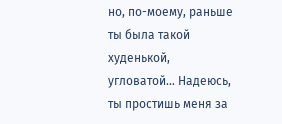но, по-моему, раньше ты была такой худенькой, угловатой… Надеюсь, ты простишь меня за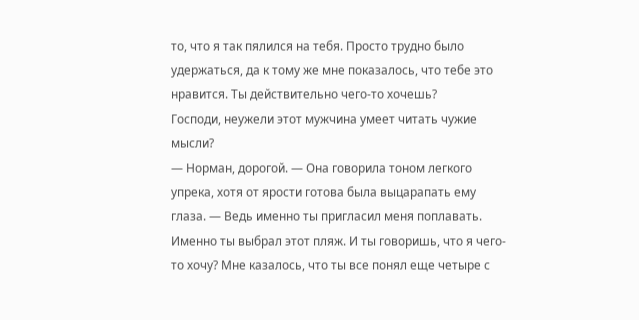то, что я так пялился на тебя. Просто трудно было удержаться, да к тому же мне показалось, что тебе это нравится. Ты действительно чего-то хочешь?
Господи, неужели этот мужчина умеет читать чужие мысли?
— Норман, дорогой. — Она говорила тоном легкого упрека, хотя от ярости готова была выцарапать ему глаза. — Ведь именно ты пригласил меня поплавать. Именно ты выбрал этот пляж. И ты говоришь, что я чего-то хочу? Мне казалось, что ты все понял еще четыре с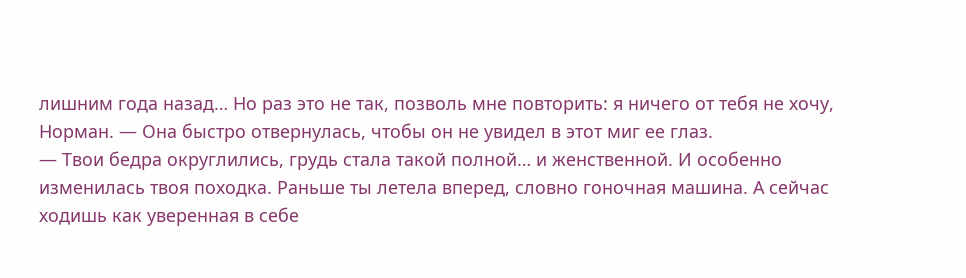лишним года назад… Но раз это не так, позволь мне повторить: я ничего от тебя не хочу, Норман. — Она быстро отвернулась, чтобы он не увидел в этот миг ее глаз.
— Твои бедра округлились, грудь стала такой полной… и женственной. И особенно изменилась твоя походка. Раньше ты летела вперед, словно гоночная машина. А сейчас ходишь как уверенная в себе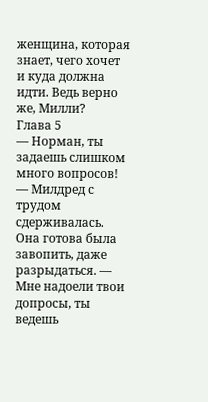женщина, которая знает, чего хочет и куда должна идти. Ведь верно же, Милли?
Глава 5
— Норман, ты задаешь слишком много вопросов! — Милдред с трудом сдерживалась. Она готова была завопить, даже разрыдаться. — Мне надоели твои допросы, ты ведешь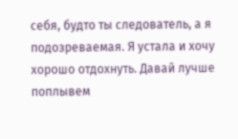себя, будто ты следователь, а я подозреваемая. Я устала и хочу хорошо отдохнуть. Давай лучше поплывем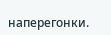наперегонки.